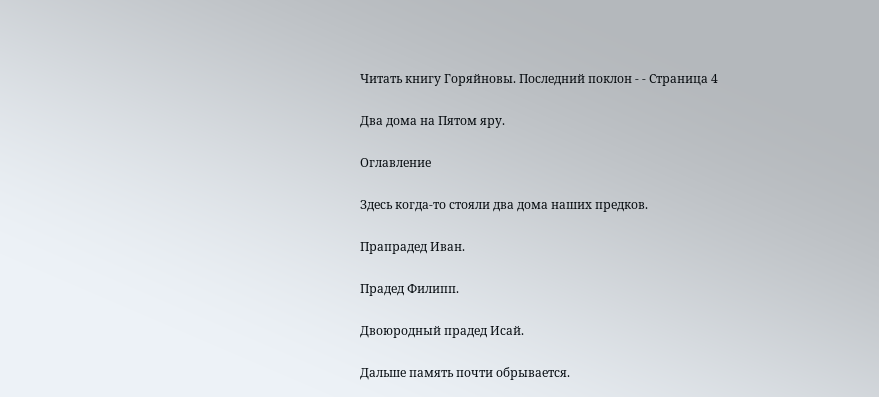Читать книгу Горяйновы. Последний поклон - - Страница 4

Два дома на Пятом яру.

Оглавление

Здесь когда-то стояли два дома наших предков.

Прапрадед Иван.

Прадед Филипп.

Двоюродный прадед Исай.

Дальше память почти обрывается.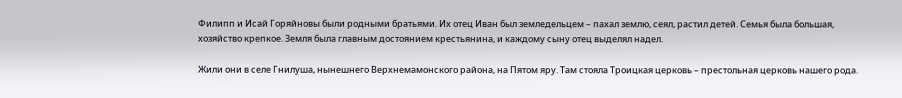Филипп и Исай Горяйновы были родными братьями. Их отец Иван был земледельцем – пахал землю, сеял, растил детей. Семья была большая, хозяйство крепкое. Земля была главным достоянием крестьянина, и каждому сыну отец выделял надел.

Жили они в селе Гнилуша, нынешнего Верхнемамонского района, на Пятом яру. Там стояла Троицкая церковь – престольная церковь нашего рода.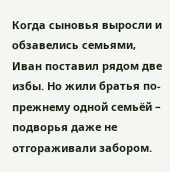Когда сыновья выросли и обзавелись семьями, Иван поставил рядом две избы. Но жили братья по-прежнему одной семьёй – подворья даже не отгораживали забором.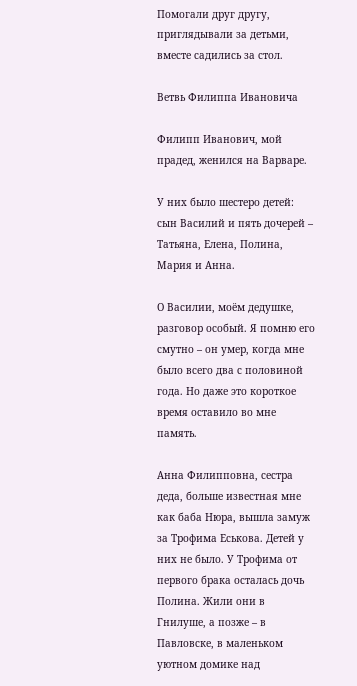Помогали друг другу, приглядывали за детьми, вместе садились за стол.

Ветвь Филиппа Ивановича

Филипп Иванович, мой прадед, женился на Варваре.

У них было шестеро детей: сын Василий и пять дочерей – Татьяна, Елена, Полина, Мария и Анна.

О Василии, моём дедушке, разговор особый. Я помню его смутно – он умер, когда мне было всего два с половиной года. Но даже это короткое время оставило во мне память.

Анна Филипповна, сестра деда, больше известная мне как баба Нюра, вышла замуж за Трофима Еськова. Детей у них не было. У Трофима от первого брака осталась дочь Полина. Жили они в Гнилуше, а позже – в Павловске, в маленьком уютном домике над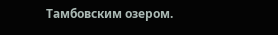Тамбовским озером.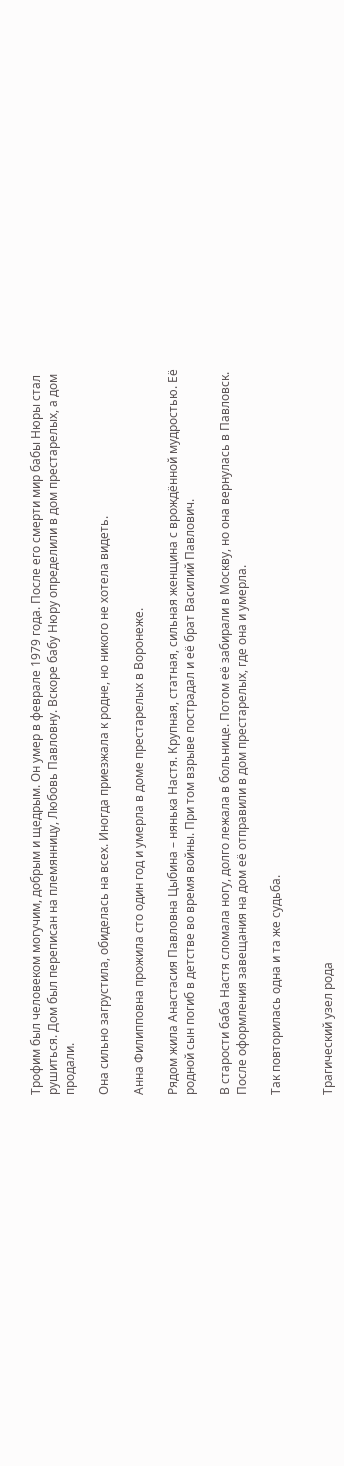Трофим был человеком могучим, добрым и щедрым. Он умер в феврале 1979 года. После его смерти мир бабы Нюры стал рушиться. Дом был переписан на племянницу, Любовь Павловну. Вскоре бабу Нюру определили в дом престарелых, а дом продали.

Она сильно загрустила, обиделась на всех. Иногда приезжала к родне, но никого не хотела видеть.

Анна Филипповна прожила сто один год и умерла в доме престарелых в Воронеже.

Рядом жила Анастасия Павловна Цыбина – нянька Настя. Крупная, статная, сильная женщина с врождённой мудростью. Её родной сын погиб в детстве во время войны. При том взрыве пострадал и её брат Василий Павлович.

В старости баба Настя сломала ногу, долго лежала в больнице. Потом её забирали в Москву, но она вернулась в Павловск. После оформления завещания на дом её отправили в дом престарелых, где она и умерла.

Так повторилась одна и та же судьба.


Трагический узел рода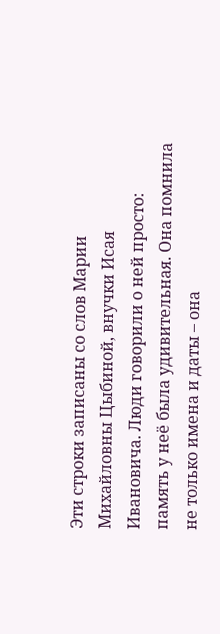Эти строки записаны со слов Марии Михайловны Цыбиной, внучки Исая Ивановича. Люди говорили о ней просто: память у неё была удивительная. Она помнила не только имена и даты – она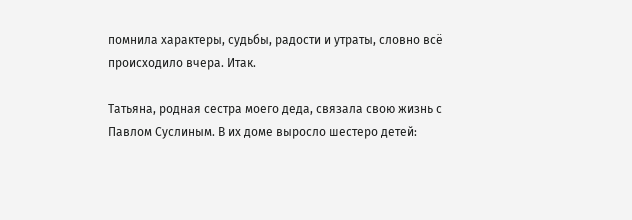помнила характеры, судьбы, радости и утраты, словно всё происходило вчера. Итак.

Татьяна, родная сестра моего деда, связала свою жизнь с Павлом Суслиным. В их доме выросло шестеро детей: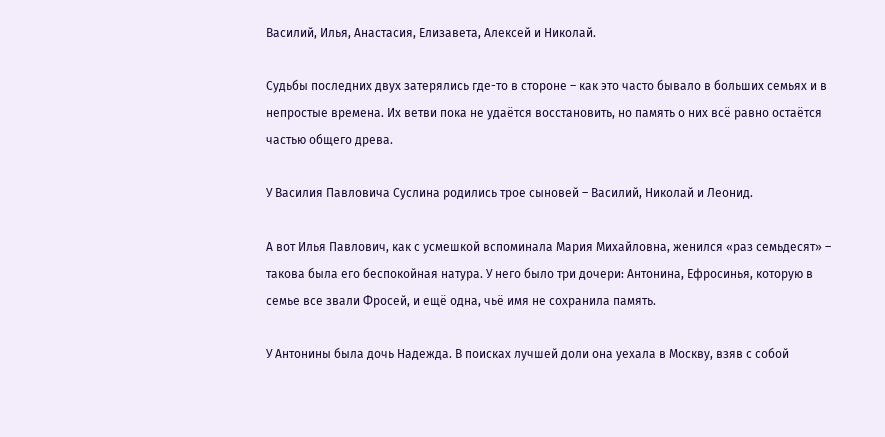Василий, Илья, Анастасия, Елизавета, Алексей и Николай.

Судьбы последних двух затерялись где-то в стороне – как это часто бывало в больших семьях и в непростые времена. Их ветви пока не удаётся восстановить, но память о них всё равно остаётся частью общего древа.

У Василия Павловича Суслина родились трое сыновей – Василий, Николай и Леонид.

А вот Илья Павлович, как с усмешкой вспоминала Мария Михайловна, женился «раз семьдесят» – такова была его беспокойная натура. У него было три дочери: Антонина, Ефросинья, которую в семье все звали Фросей, и ещё одна, чьё имя не сохранила память.

У Антонины была дочь Надежда. В поисках лучшей доли она уехала в Москву, взяв с собой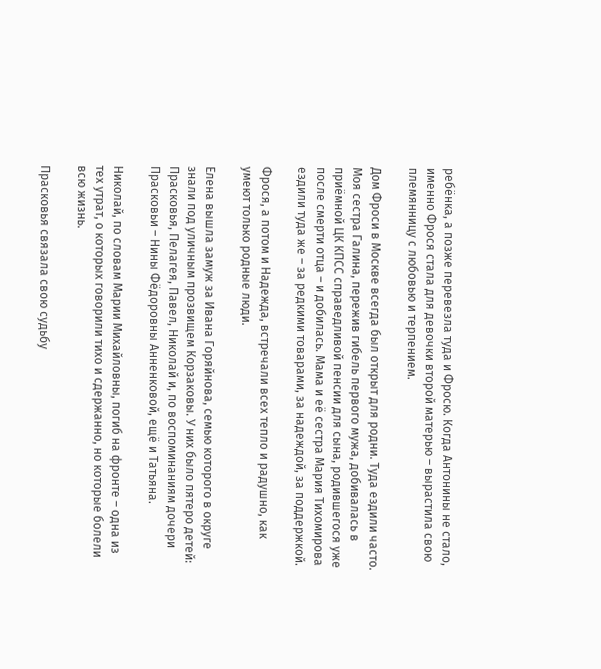ребёнка, а позже перевезла туда и Фросю. Когда Антонины не стало, именно Фрося стала для девочки второй матерью – вырастила свою племянницу с любовью и терпением.

Дом Фроси в Москве всегда был открыт для родни. Туда ездили часто. Моя сестра Галина, пережив гибель первого мужа, добивалась в приёмной ЦК КПСС справедливой пенсии для сына, родившегося уже после смерти отца – и добилась. Мама и её сестра Мария Тихомирова ездили туда же – за редкими товарами, за надеждой, за поддержкой.

Фрося, а потом и Надежда, встречали всех тепло и радушно, как умеют только родные люди.

Елена вышла замуж за Ивана Горяйнова, семью которого в округе знали под уличным прозвищем Корзаковы. У них было пятеро детей: Прасковья, Пелагея, Павел, Николай и, по воспоминаниям дочери Прасковьи – Нины Фёдоровны Анненковой, ещё и Татьяна.

Николай, по словам Марии Михайловны, погиб на фронте – одна из тех утрат, о которых говорили тихо и сдержанно, но которые болели всю жизнь.

Прасковья связала свою судьбу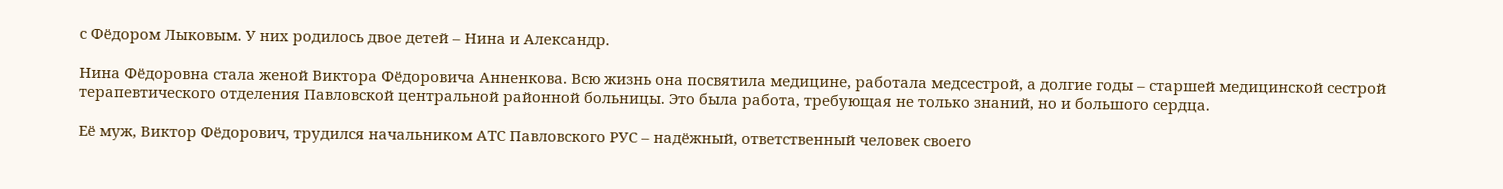с Фёдором Лыковым. У них родилось двое детей – Нина и Александр.

Нина Фёдоровна стала женой Виктора Фёдоровича Анненкова. Всю жизнь она посвятила медицине, работала медсестрой, а долгие годы – старшей медицинской сестрой терапевтического отделения Павловской центральной районной больницы. Это была работа, требующая не только знаний, но и большого сердца.

Её муж, Виктор Фёдорович, трудился начальником АТС Павловского РУС – надёжный, ответственный человек своего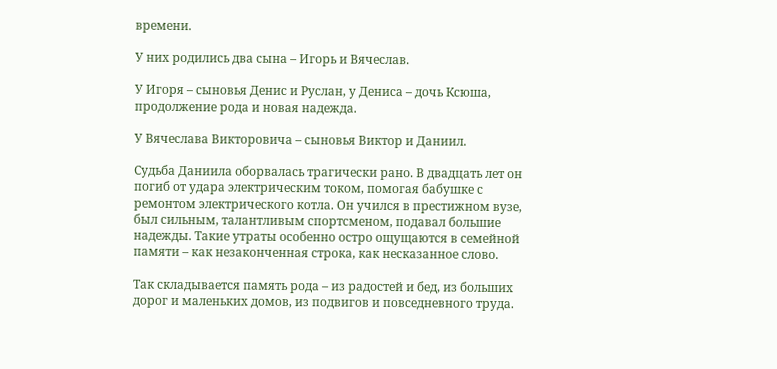времени.

У них родились два сына – Игорь и Вячеслав.

У Игоря – сыновья Денис и Руслан, у Дениса – дочь Ксюша, продолжение рода и новая надежда.

У Вячеслава Викторовича – сыновья Виктор и Даниил.

Судьба Даниила оборвалась трагически рано. В двадцать лет он погиб от удара электрическим током, помогая бабушке с ремонтом электрического котла. Он учился в престижном вузе, был сильным, талантливым спортсменом, подавал большие надежды. Такие утраты особенно остро ощущаются в семейной памяти – как незаконченная строка, как несказанное слово.

Так складывается память рода – из радостей и бед, из больших дорог и маленьких домов, из подвигов и повседневного труда.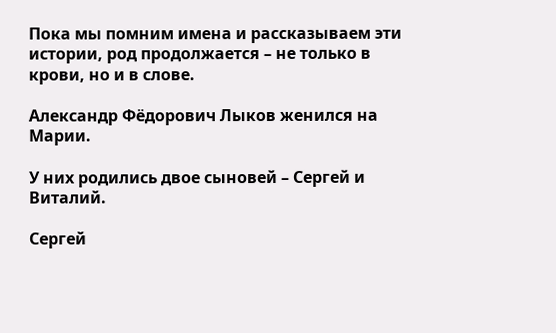Пока мы помним имена и рассказываем эти истории, род продолжается – не только в крови, но и в слове.

Александр Фёдорович Лыков женился на Марии.

У них родились двое сыновей – Сергей и Виталий.

Сергей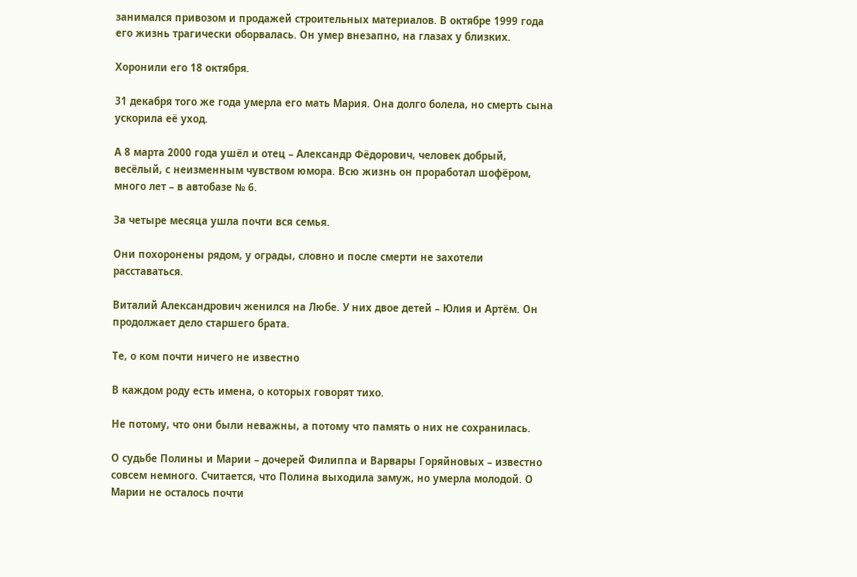занимался привозом и продажей строительных материалов. В октябре 1999 года его жизнь трагически оборвалась. Он умер внезапно, на глазах у близких.

Хоронили его 18 октября.

31 декабря того же года умерла его мать Мария. Она долго болела, но смерть сына ускорила её уход.

А 8 марта 2000 года ушёл и отец – Александр Фёдорович, человек добрый, весёлый, с неизменным чувством юмора. Всю жизнь он проработал шофёром, много лет – в автобазе № 6.

За четыре месяца ушла почти вся семья.

Они похоронены рядом, у ограды, словно и после смерти не захотели расставаться.

Виталий Александрович женился на Любе. У них двое детей – Юлия и Артём. Он продолжает дело старшего брата.

Те, о ком почти ничего не известно

В каждом роду есть имена, о которых говорят тихо.

Не потому, что они были неважны, а потому что память о них не сохранилась.

О судьбе Полины и Марии – дочерей Филиппа и Варвары Горяйновых – известно совсем немного. Считается, что Полина выходила замуж, но умерла молодой. О Марии не осталось почти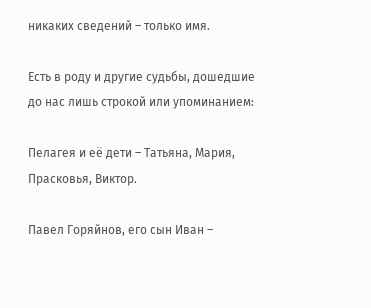никаких сведений – только имя.

Есть в роду и другие судьбы, дошедшие до нас лишь строкой или упоминанием:

Пелагея и её дети – Татьяна, Мария, Прасковья, Виктор.

Павел Горяйнов, его сын Иван –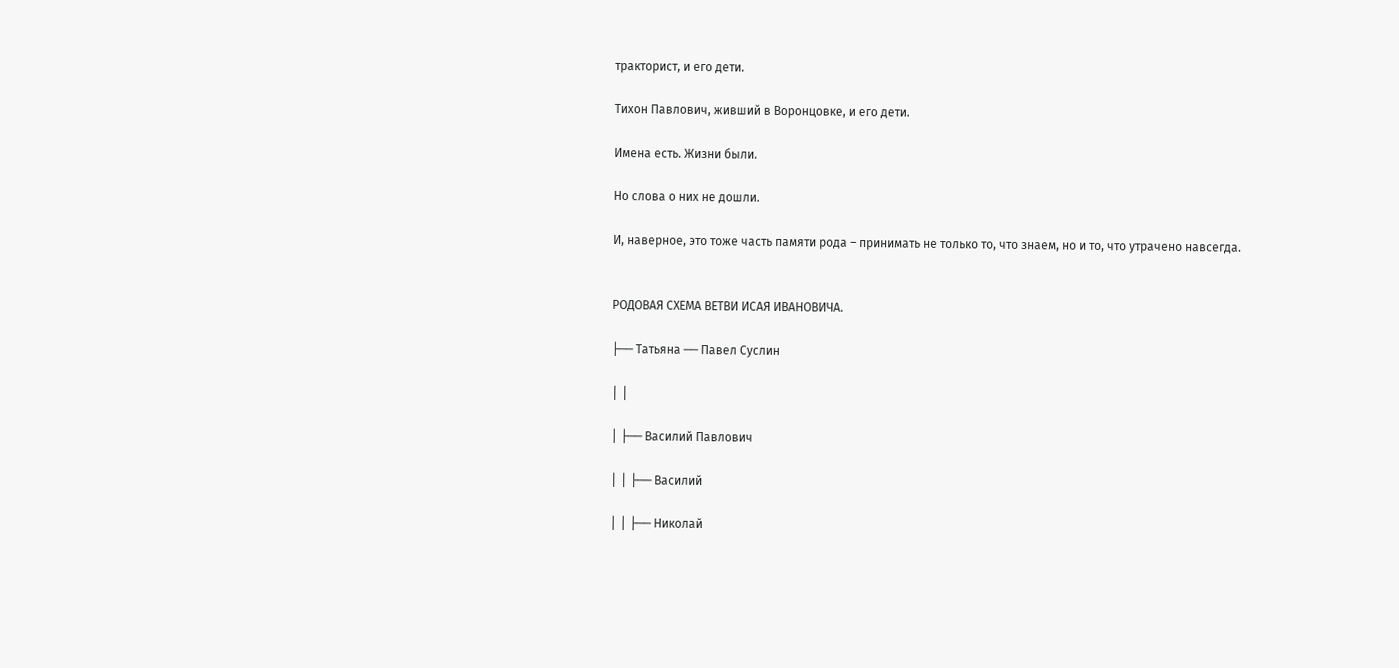тракторист, и его дети.

Тихон Павлович, живший в Воронцовке, и его дети.

Имена есть. Жизни были.

Но слова о них не дошли.

И, наверное, это тоже часть памяти рода – принимать не только то, что знаем, но и то, что утрачено навсегда.


РОДОВАЯ СХЕМА ВЕТВИ ИСАЯ ИВАНОВИЧА.

├── Татьяна ── Павел Суслин

│ │

│ ├── Василий Павлович

│ │ ├── Василий

│ │ ├── Николай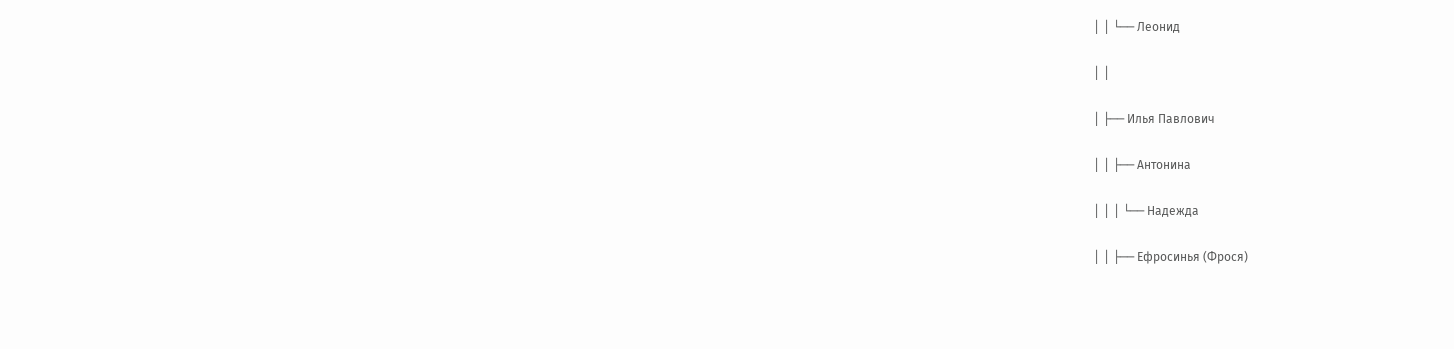│ │ └── Леонид

│ │

│ ├── Илья Павлович

│ │ ├── Антонина

│ │ │ └── Надежда

│ │ ├── Ефросинья (Фрося)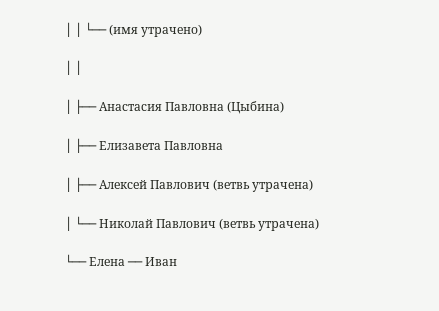│ │ └── (имя утрачено)

│ │

│ ├── Анастасия Павловна (Цыбина)

│ ├── Елизавета Павловна

│ ├── Алексей Павлович (ветвь утрачена)

│ └── Николай Павлович (ветвь утрачена)

└── Елена ── Иван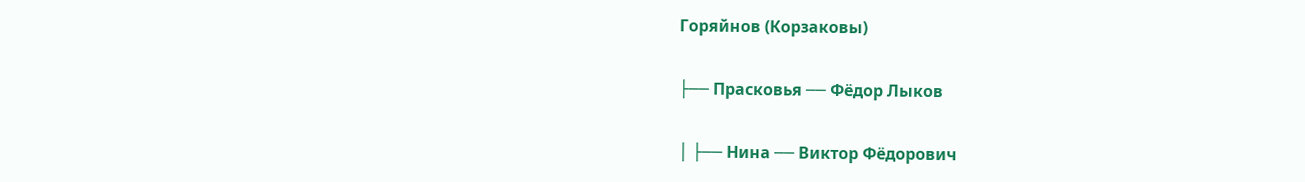Горяйнов (Корзаковы)

├── Прасковья ── Фёдор Лыков

│ ├── Нина ── Виктор Фёдорович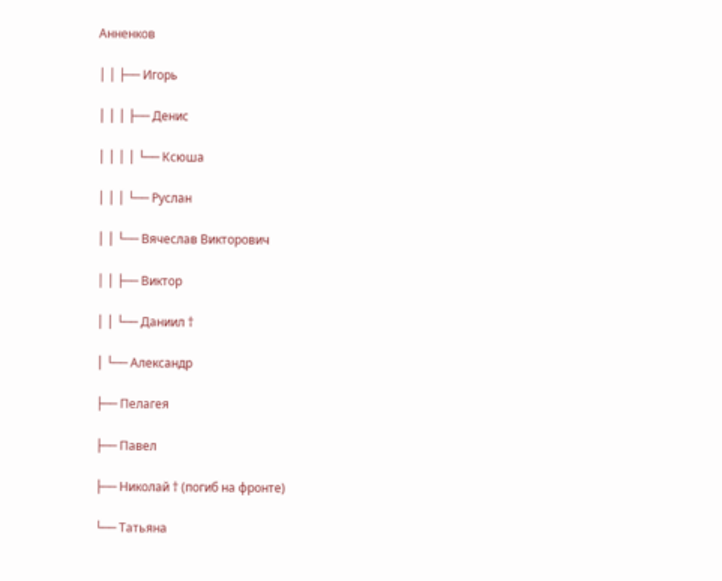Анненков

│ │ ├── Игорь

│ │ │ ├── Денис

│ │ │ │ └── Ксюша

│ │ │ └── Руслан

│ │ └── Вячеслав Викторович

│ │ ├── Виктор

│ │ └── Даниил †

│ └── Александр

├── Пелагея

├── Павел

├── Николай † (погиб на фронте)

└── Татьяна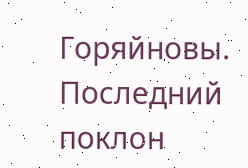Горяйновы. Последний поклон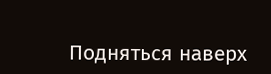Подняться наверх